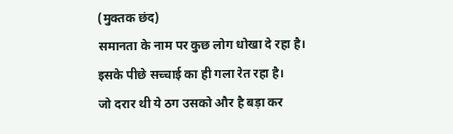(मुक्तक छंद)
समानता के नाम पर कुछ लोग धोखा दे रहा है।
इसके पीछे सच्चाई का ही गला रेत रहा है।
जो दरार थी ये ठग उसको और है बड़ा कर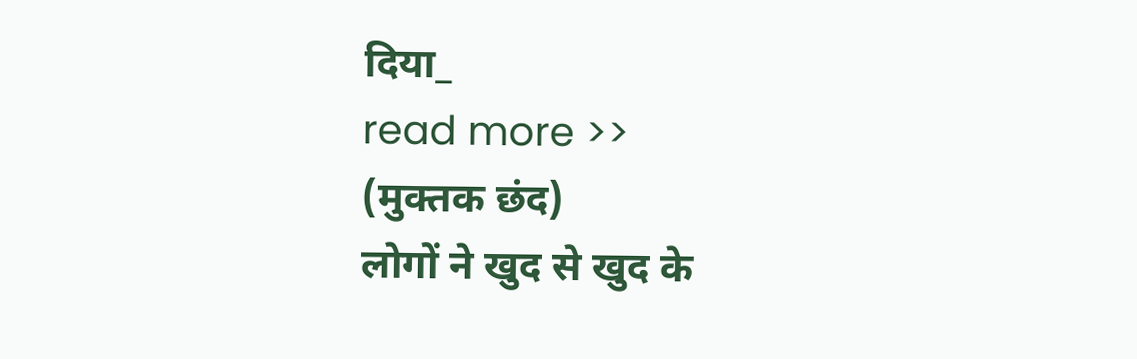दिया_
read more >>
(मुक्तक छंद)
लोगों ने खुद से खुद के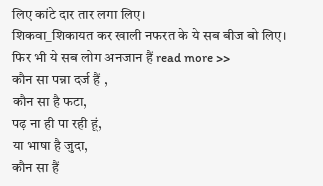लिए कांटे दार तार लगा लिए।
शिकवा_शिकायत कर खाली नफरत के ये सब बीज बो लिए।
फिर भी ये सब लोग अनजान हैं read more >>
कौन सा पन्ना दर्ज हैं ,
कौन सा है फटा,
पढ़ ना ही पा रही हूं,
या भाषा है जुदा,
कौन सा हैं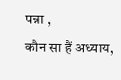पन्ना ,
कौन सा हैं अध्याय,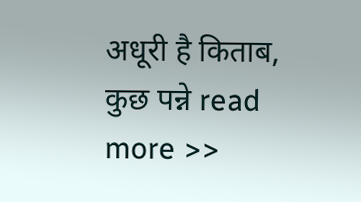अधूरी है किताब,
कुछ पन्ने read more >>